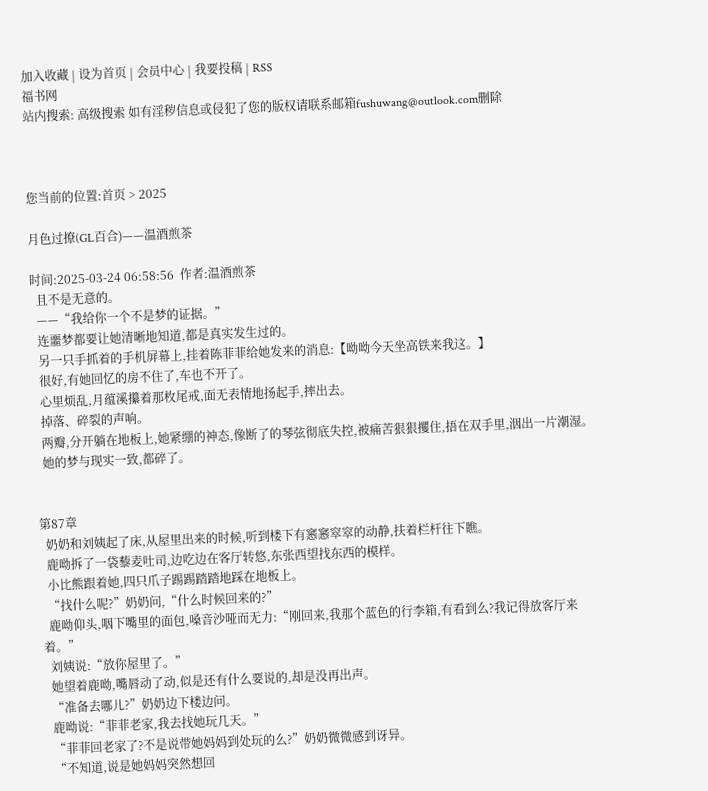加入收藏 | 设为首页 | 会员中心 | 我要投稿 | RSS
福书网
站内搜索: 高级搜索 如有淫秽信息或侵犯了您的版权请联系邮箱fushuwang@outlook.com删除



您当前的位置:首页 > 2025

月色过撩(GL百合)——温酒煎茶

时间:2025-03-24 06:58:56  作者:温酒煎茶
  且不是无意的。
  ——“我给你一个不是梦的证据。”
  连噩梦都要让她清晰地知道,都是真实发生过的。
  另一只手抓着的手机屏幕上,挂着陈菲菲给她发来的消息:【呦呦今天坐高铁来我这。】
  很好,有她回忆的房不住了,车也不开了。
  心里烦乱,月蕴溪攥着那枚尾戒,面无表情地扬起手,摔出去。
  掉落、碎裂的声响。
  两瓣,分开躺在地板上,她紧绷的神态,像断了的琴弦彻底失控,被痛苦狠狠攫住,捂在双手里,洇出一片潮湿。
  她的梦与现实一致,都碎了。


第87章
  奶奶和刘姨起了床,从屋里出来的时候,听到楼下有窸窸窣窣的动静,扶着栏杆往下瞧。
  鹿呦拆了一袋藜麦吐司,边吃边在客厅转悠,东张西望找东西的模样。
  小比熊跟着她,四只爪子踢踢踏踏地踩在地板上。
  “找什么呢?”奶奶问,“什么时候回来的?”
  鹿呦仰头,咽下嘴里的面包,嗓音沙哑而无力:“刚回来,我那个蓝色的行李箱,有看到么?我记得放客厅来着。”
  刘姨说:“放你屋里了。”
  她望着鹿呦,嘴唇动了动,似是还有什么要说的,却是没再出声。
  “准备去哪儿?”奶奶边下楼边问。
  鹿呦说:“菲菲老家,我去找她玩几天。”
  “菲菲回老家了?不是说带她妈妈到处玩的么?”奶奶微微感到讶异。
  “不知道,说是她妈妈突然想回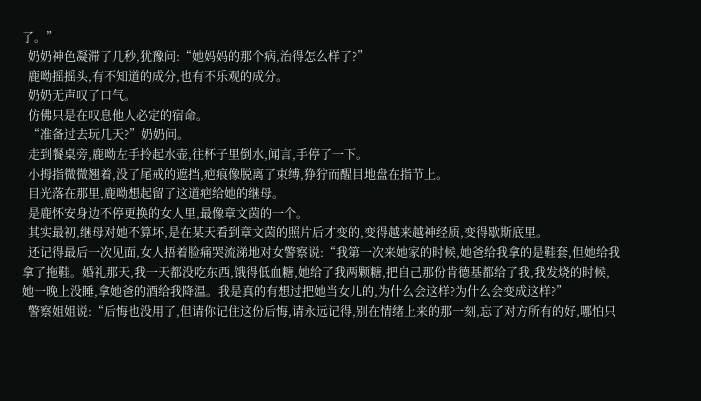了。”
  奶奶神色凝滞了几秒,犹豫问:“她妈妈的那个病,治得怎么样了?”
  鹿呦摇摇头,有不知道的成分,也有不乐观的成分。
  奶奶无声叹了口气。
  仿佛只是在叹息他人必定的宿命。
  “准备过去玩几天?”奶奶问。
  走到餐桌旁,鹿呦左手拎起水壶,往杯子里倒水,闻言,手停了一下。
  小拇指微微翘着,没了尾戒的遮挡,疤痕像脱离了束缚,狰狞而醒目地盘在指节上。
  目光落在那里,鹿呦想起留了这道疤给她的继母。
  是鹿怀安身边不停更换的女人里,最像章文茵的一个。
  其实最初,继母对她不算坏,是在某天看到章文茵的照片后才变的,变得越来越神经质,变得歇斯底里。
  还记得最后一次见面,女人捂着脸痛哭流涕地对女警察说:“我第一次来她家的时候,她爸给我拿的是鞋套,但她给我拿了拖鞋。婚礼那天,我一天都没吃东西,饿得低血糖,她给了我两颗糖,把自己那份肯德基都给了我,我发烧的时候,她一晚上没睡,拿她爸的酒给我降温。我是真的有想过把她当女儿的,为什么会这样?为什么会变成这样?”
  警察姐姐说:“后悔也没用了,但请你记住这份后悔,请永远记得,别在情绪上来的那一刻,忘了对方所有的好,哪怕只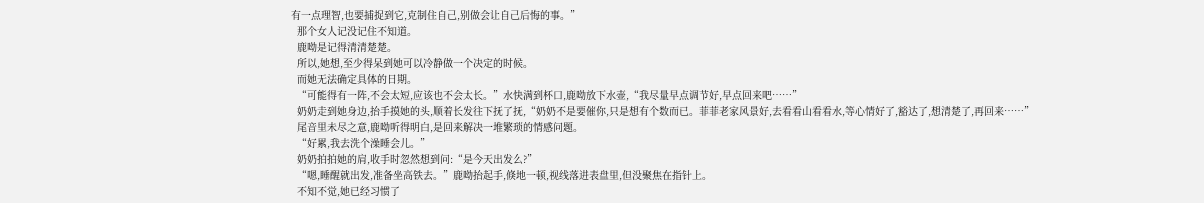有一点理智,也要捕捉到它,克制住自己,别做会让自己后悔的事。”
  那个女人记没记住不知道。
  鹿呦是记得清清楚楚。
  所以,她想,至少得呆到她可以冷静做一个决定的时候。
  而她无法确定具体的日期。
  “可能得有一阵,不会太短,应该也不会太长。”水快满到杯口,鹿呦放下水壶,“我尽量早点调节好,早点回来吧……”
  奶奶走到她身边,抬手摸她的头,顺着长发往下抚了抚,“奶奶不是要催你,只是想有个数而已。菲菲老家风景好,去看看山看看水,等心情好了,豁达了,想清楚了,再回来……”
  尾音里未尽之意,鹿呦听得明白,是回来解决一堆繁琐的情感问题。
  “好累,我去洗个澡睡会儿。”
  奶奶拍拍她的肩,收手时忽然想到问:“是今天出发么?”
  “嗯,睡醒就出发,准备坐高铁去。”鹿呦抬起手,倏地一顿,视线落进表盘里,但没聚焦在指针上。
  不知不觉,她已经习惯了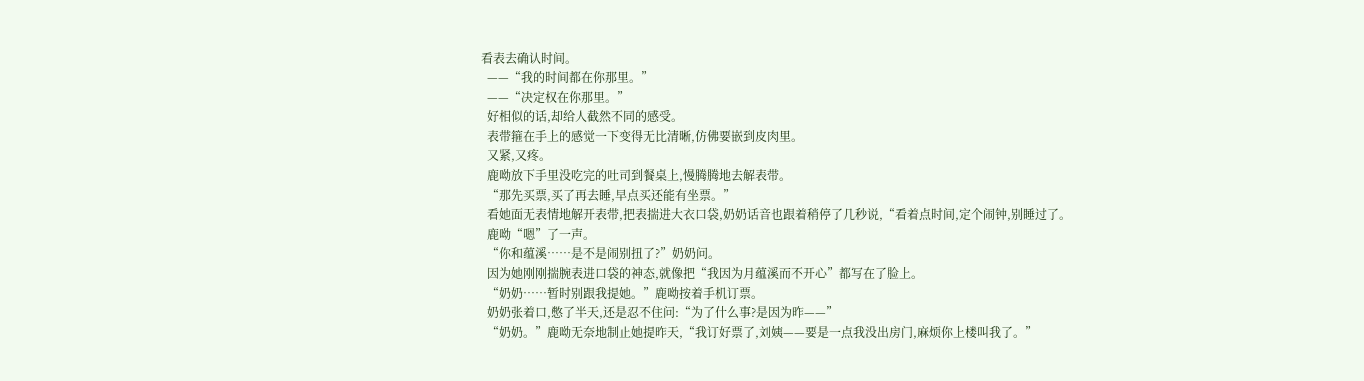看表去确认时间。
  ——“我的时间都在你那里。”
  ——“决定权在你那里。”
  好相似的话,却给人截然不同的感受。
  表带箍在手上的感觉一下变得无比清晰,仿佛要嵌到皮肉里。
  又紧,又疼。
  鹿呦放下手里没吃完的吐司到餐桌上,慢腾腾地去解表带。
  “那先买票,买了再去睡,早点买还能有坐票。”
  看她面无表情地解开表带,把表揣进大衣口袋,奶奶话音也跟着稍停了几秒说,“看着点时间,定个闹钟,别睡过了。
  鹿呦“嗯”了一声。
  “你和蕴溪……是不是闹别扭了?”奶奶问。
  因为她刚刚揣腕表进口袋的神态,就像把“我因为月蕴溪而不开心”都写在了脸上。
  “奶奶……暂时别跟我提她。”鹿呦按着手机订票。
  奶奶张着口,憋了半天,还是忍不住问:“为了什么事?是因为昨——”
  “奶奶。”鹿呦无奈地制止她提昨天,“我订好票了,刘姨——要是一点我没出房门,麻烦你上楼叫我了。”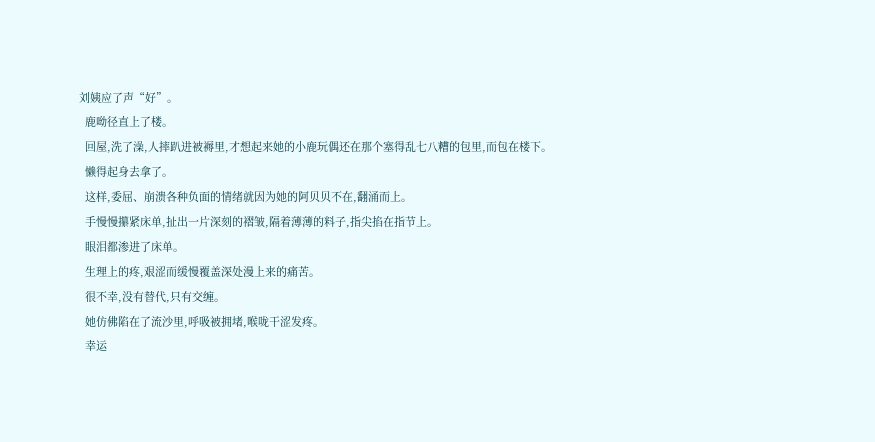刘姨应了声“好”。
  鹿呦径直上了楼。
  回屋,洗了澡,人摔趴进被褥里,才想起来她的小鹿玩偶还在那个塞得乱七八糟的包里,而包在楼下。
  懒得起身去拿了。
  这样,委屈、崩溃各种负面的情绪就因为她的阿贝贝不在,翻涌而上。
  手慢慢攥紧床单,扯出一片深刻的褶皱,隔着薄薄的料子,指尖掐在指节上。
  眼泪都渗进了床单。
  生理上的疼,艰涩而缓慢覆盖深处漫上来的痛苦。
  很不幸,没有替代,只有交缠。
  她仿佛陷在了流沙里,呼吸被拥堵,喉咙干涩发疼。
  幸运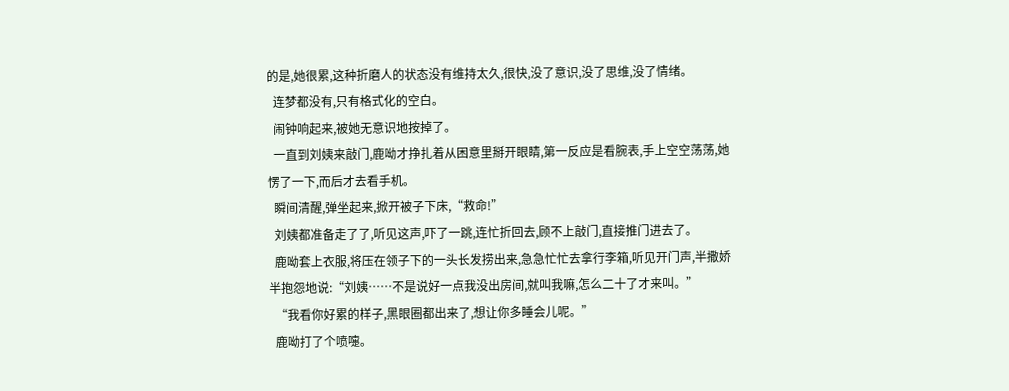的是,她很累,这种折磨人的状态没有维持太久,很快,没了意识,没了思维,没了情绪。
  连梦都没有,只有格式化的空白。
  闹钟响起来,被她无意识地按掉了。
  一直到刘姨来敲门,鹿呦才挣扎着从困意里掰开眼睛,第一反应是看腕表,手上空空荡荡,她愣了一下,而后才去看手机。
  瞬间清醒,弹坐起来,掀开被子下床,“救命!”
  刘姨都准备走了了,听见这声,吓了一跳,连忙折回去,顾不上敲门,直接推门进去了。
  鹿呦套上衣服,将压在领子下的一头长发捞出来,急急忙忙去拿行李箱,听见开门声,半撒娇半抱怨地说:“刘姨……不是说好一点我没出房间,就叫我嘛,怎么二十了才来叫。”
  “我看你好累的样子,黑眼圈都出来了,想让你多睡会儿呢。”
  鹿呦打了个喷嚏。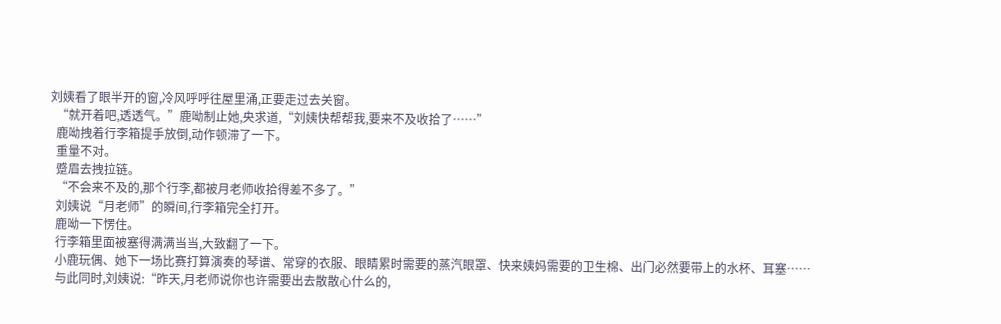刘姨看了眼半开的窗,冷风呼呼往屋里涌,正要走过去关窗。
  “就开着吧,透透气。”鹿呦制止她,央求道,“刘姨快帮帮我,要来不及收拾了……”
  鹿呦拽着行李箱提手放倒,动作顿滞了一下。
  重量不对。
  蹙眉去拽拉链。
  “不会来不及的,那个行李,都被月老师收拾得差不多了。”
  刘姨说“月老师”的瞬间,行李箱完全打开。
  鹿呦一下愣住。
  行李箱里面被塞得满满当当,大致翻了一下。
  小鹿玩偶、她下一场比赛打算演奏的琴谱、常穿的衣服、眼睛累时需要的蒸汽眼罩、快来姨妈需要的卫生棉、出门必然要带上的水杯、耳塞……
  与此同时,刘姨说:“昨天,月老师说你也许需要出去散散心什么的,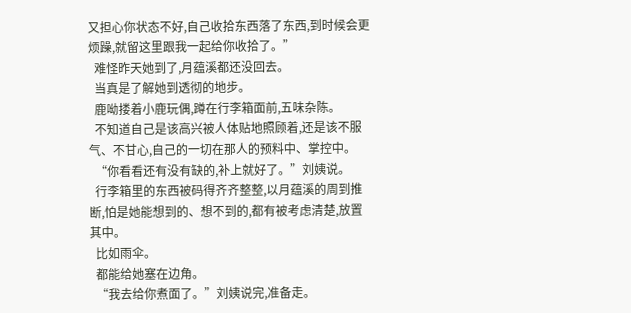又担心你状态不好,自己收拾东西落了东西,到时候会更烦躁,就留这里跟我一起给你收拾了。”
  难怪昨天她到了,月蕴溪都还没回去。
  当真是了解她到透彻的地步。
  鹿呦搂着小鹿玩偶,蹲在行李箱面前,五味杂陈。
  不知道自己是该高兴被人体贴地照顾着,还是该不服气、不甘心,自己的一切在那人的预料中、掌控中。
  “你看看还有没有缺的,补上就好了。”刘姨说。
  行李箱里的东西被码得齐齐整整,以月蕴溪的周到推断,怕是她能想到的、想不到的,都有被考虑清楚,放置其中。
  比如雨伞。
  都能给她塞在边角。
  “我去给你煮面了。”刘姨说完,准备走。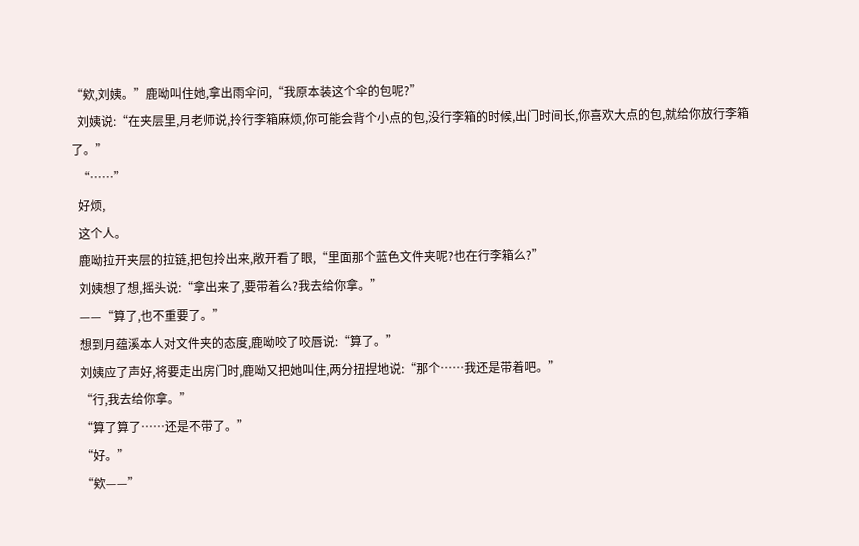“欸,刘姨。”鹿呦叫住她,拿出雨伞问,“我原本装这个伞的包呢?”
  刘姨说:“在夹层里,月老师说,拎行李箱麻烦,你可能会背个小点的包,没行李箱的时候,出门时间长,你喜欢大点的包,就给你放行李箱了。”
  “……”
  好烦,
  这个人。
  鹿呦拉开夹层的拉链,把包拎出来,敞开看了眼,“里面那个蓝色文件夹呢?也在行李箱么?”
  刘姨想了想,摇头说:“拿出来了,要带着么?我去给你拿。”
  ——“算了,也不重要了。”
  想到月蕴溪本人对文件夹的态度,鹿呦咬了咬唇说:“算了。”
  刘姨应了声好,将要走出房门时,鹿呦又把她叫住,两分扭捏地说:“那个……我还是带着吧。”
  “行,我去给你拿。”
  “算了算了……还是不带了。”
  “好。”
  “欸——”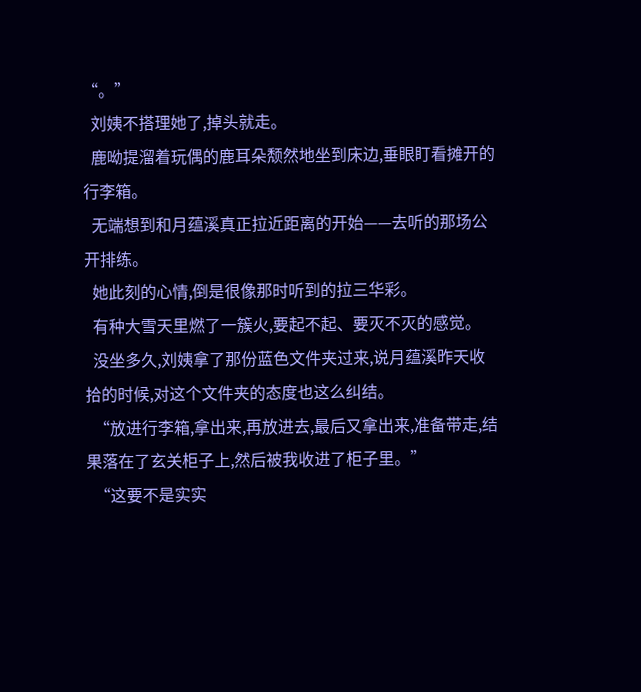“。”
  刘姨不搭理她了,掉头就走。
  鹿呦提溜着玩偶的鹿耳朵颓然地坐到床边,垂眼盯看摊开的行李箱。
  无端想到和月蕴溪真正拉近距离的开始——去听的那场公开排练。
  她此刻的心情,倒是很像那时听到的拉三华彩。
  有种大雪天里燃了一簇火,要起不起、要灭不灭的感觉。
  没坐多久,刘姨拿了那份蓝色文件夹过来,说月蕴溪昨天收拾的时候,对这个文件夹的态度也这么纠结。
  “放进行李箱,拿出来,再放进去,最后又拿出来,准备带走,结果落在了玄关柜子上,然后被我收进了柜子里。”
  “这要不是实实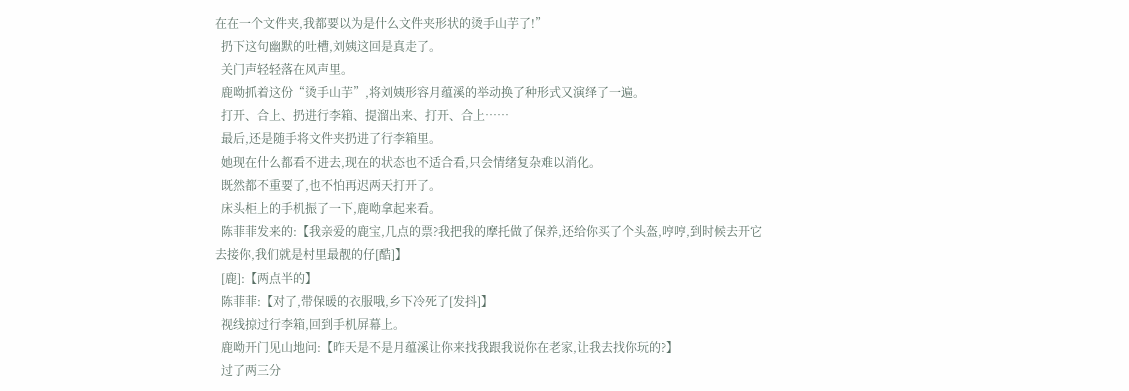在在一个文件夹,我都要以为是什么文件夹形状的烫手山芋了!”
  扔下这句幽默的吐槽,刘姨这回是真走了。
  关门声轻轻落在风声里。
  鹿呦抓着这份“烫手山芋”,将刘姨形容月蕴溪的举动换了种形式又演绎了一遍。
  打开、合上、扔进行李箱、提溜出来、打开、合上……
  最后,还是随手将文件夹扔进了行李箱里。
  她现在什么都看不进去,现在的状态也不适合看,只会情绪复杂难以消化。
  既然都不重要了,也不怕再迟两天打开了。
  床头柜上的手机振了一下,鹿呦拿起来看。
  陈菲菲发来的:【我亲爱的鹿宝,几点的票?我把我的摩托做了保养,还给你买了个头盔,哼哼,到时候去开它去接你,我们就是村里最靓的仔[酷]】
  [鹿]:【两点半的】
  陈菲菲:【对了,带保暖的衣服哦,乡下冷死了[发抖]】
  视线掠过行李箱,回到手机屏幕上。
  鹿呦开门见山地问:【昨天是不是月蕴溪让你来找我跟我说你在老家,让我去找你玩的?】
  过了两三分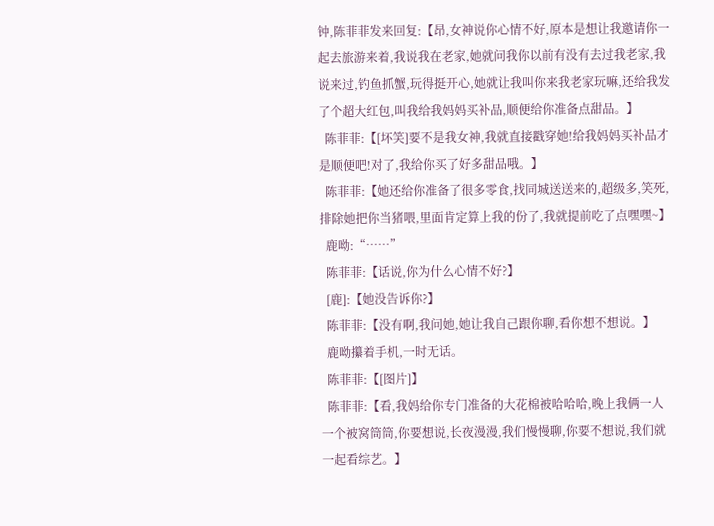钟,陈菲菲发来回复:【昂,女神说你心情不好,原本是想让我邀请你一起去旅游来着,我说我在老家,她就问我你以前有没有去过我老家,我说来过,钓鱼抓蟹,玩得挺开心,她就让我叫你来我老家玩嘛,还给我发了个超大红包,叫我给我妈妈买补品,顺便给你准备点甜品。】
  陈菲菲:【[坏笑]要不是我女神,我就直接戳穿她!给我妈妈买补品才是顺便吧!对了,我给你买了好多甜品哦。】
  陈菲菲:【她还给你准备了很多零食,找同城送送来的,超级多,笑死,排除她把你当猪喂,里面肯定算上我的份了,我就提前吃了点嘿嘿~】
  鹿呦:“……”
  陈菲菲:【话说,你为什么心情不好?】
  [鹿]:【她没告诉你?】
  陈菲菲:【没有啊,我问她,她让我自己跟你聊,看你想不想说。】
  鹿呦攥着手机,一时无话。
  陈菲菲:【[图片]】
  陈菲菲:【看,我妈给你专门准备的大花棉被哈哈哈,晚上我俩一人一个被窝筒筒,你要想说,长夜漫漫,我们慢慢聊,你要不想说,我们就一起看综艺。】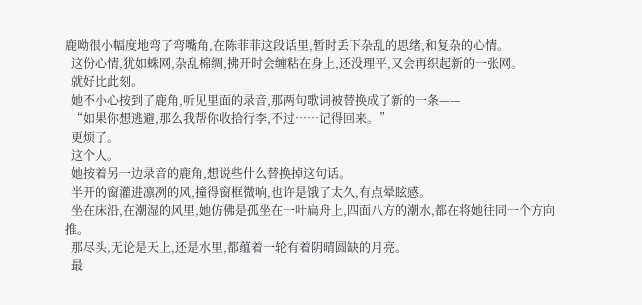鹿呦很小幅度地弯了弯嘴角,在陈菲菲这段话里,暂时丢下杂乱的思绪,和复杂的心情。
  这份心情,犹如蛛网,杂乱棉绸,拂开时会缠粘在身上,还没理平,又会再织起新的一张网。
  就好比此刻。
  她不小心按到了鹿角,听见里面的录音,那两句歌词被替换成了新的一条——
  “如果你想逃避,那么我帮你收拾行李,不过……记得回来。”
  更烦了。
  这个人。
  她按着另一边录音的鹿角,想说些什么替换掉这句话。
  半开的窗灌进凛冽的风,撞得窗框微响,也许是饿了太久,有点晕眩感。
  坐在床沿,在潮湿的风里,她仿佛是孤坐在一叶扁舟上,四面八方的潮水,都在将她往同一个方向推。
  那尽头,无论是天上,还是水里,都蕴着一轮有着阴晴圆缺的月亮。
  最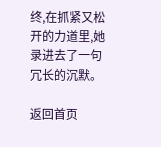终,在抓紧又松开的力道里,她录进去了一句冗长的沉默。

返回首页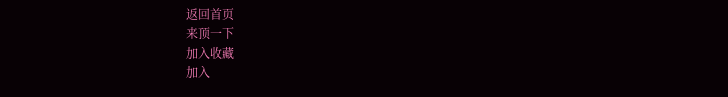返回首页
来顶一下
加入收藏
加入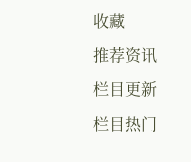收藏
推荐资讯
栏目更新
栏目热门